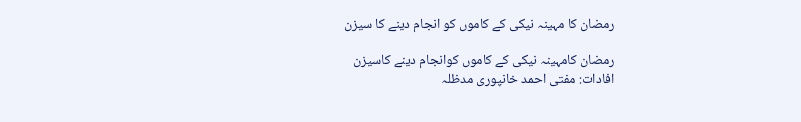رمضان کا مہینہ نیکی کے کاموں کو انجام دینے کا سیزن

رمضان کامہینہ نیکی کے کاموں کوانجام دینے کاسیزن
افادات: مفتی احمد خانپوری مدظلہ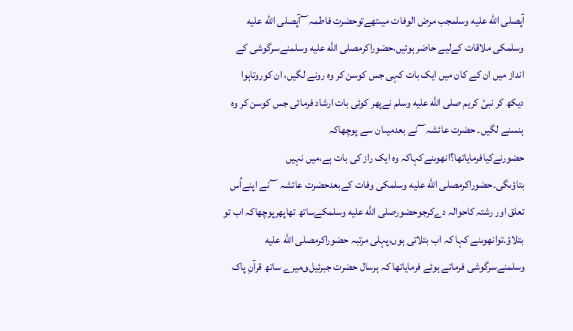آپصلى الله عليه وسلمجب مرض الوفات میںتھےتوحضرت فاطمہ؅آپصلى الله عليه وسلمکی ملاقات کےلیے حاضر ہوئیں،حضوراکرمصلى الله عليه وسلمنےسرگوشی کے انداز میں ان کے کان میں ایک بات کہی جس کوسن کر وہ رونے لگیں، ان کوروتاہوا دیکھ کر نبیٔ کریم صلى الله عليه وسلم نےپھر کوئی بات ارشاد فرمائی جس کوسن کر وہ ہنسنے لگیں۔ حضرت عائشہ؅نے بعدمیںان سے پوچھاکہ حضورنےکیافرمایاتھا؟انھوںنےکہاکہ وہ ایک راز کی بات ہے،میں نہیں بتاؤںگی۔حضوراکرمصلى الله عليه وسلمکی وفات کےبعدحضرت عائشہ ؅نے اپنےاُس تعلق اور رشتہ کاحوالہ دےکرجوحضورصلى الله عليه وسلمکےساتھ تھاپھرپوچھاکہ اب تو بتلاؤ۔توانھوںنے کہا کہ اب بتلاتی ہوں،پہلی مرتبہ حضوراکرمصلى الله عليه وسلمنےسرگوشی فرماتے ہوئے فرمایاتھا کہ ہرسال حضرت جبرئیل؈میرے ساتھ قرآنِ پاک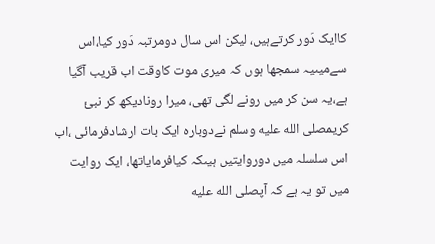کاایک دَور کرتےہیں، لیکن اس سال دومرتبہ دَور کیا،اس سےمیںیہ سمجھا ہوں کہ میری موت کاوقت اب قریب آگیا ہے،یہ سن کر میں رونے لگی تھی، میرا رونادیکھ کر نبیٔ کریمصلى الله عليه وسلم نےدوبارہ ایک بات ارشادفرمائی ،اب اس سلسلہ میں دوروایتیں ہیںکہ کیافرمایاتھا، ایک روایت میں تو یہ ہے کہ آپصلى الله عليه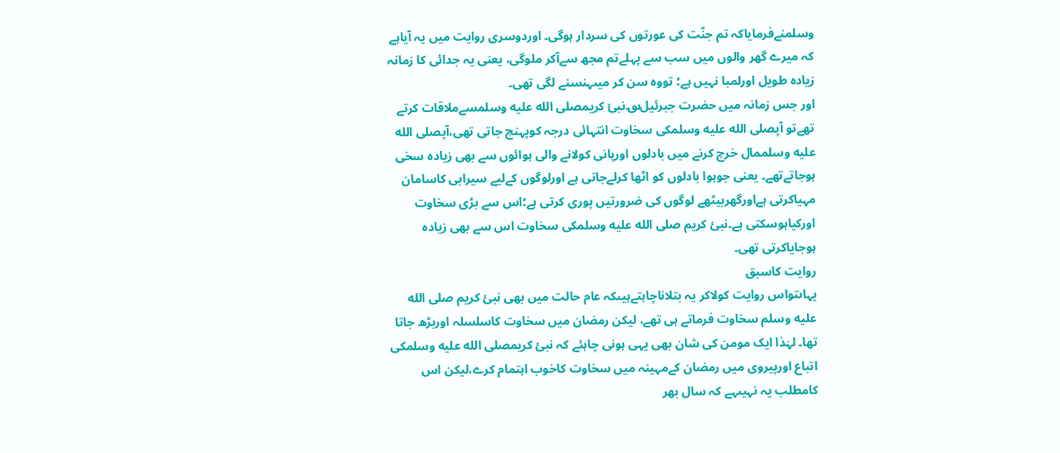وسلمنےفرمایاکہ تم جنّت کی عورتوں کی سردار ہوگی۔ اوردوسری روایت میں یہ آیاہے کہ میرے گھر والوں میں سب سے پہلےتم مجھ سےآکر ملوگی، یعنی یہ جدائی کا زمانہ زیادہ طویل اورلمبا نہیں ہے؛ تووہ سن کر میںہنسنے لگی تھی۔
اور جس زمانہ میں حضرت جبرئیل؈نبیٔ کریمصلى الله عليه وسلمسےملاقات کرتے تھےتو آپصلى الله عليه وسلمکی سخاوت انتہائی درجہ کوپہنچ جاتی تھی،آپصلى الله عليه وسلممال خرچ کرنے میں بادلوں اورپانی کولانے والی ہوائوں سے بھی زیادہ سخی ہوجاتےتھے۔ یعنی جوہوا بادلوں کو اٹھا کرلےجاتی ہے اورلوگوں کےلیے سیرابی کاسامان مہیاکرتی ہےاورگھربیٹھے لوگوں کی ضرورتیں پوری کرتی ہے؛اس سے بڑی سخاوت اورکیاہوسکتی ہے۔نبیٔ کریم صلى الله عليه وسلمکی سخاوت اس سے بھی زیادہ ہوجایاکرتی تھی۔
روایت کاسبق
یہاںتواس روایت کولاکر یہ بتلاناچاہتےہیںکہ عام حالت میں بھی نبیٔ کریم صلى الله عليه وسلم سخاوت فرماتے ہی تھے، لیکن رمضان میں سخاوت کاسلسلہ اوربڑھ جاتا تھا۔ لہٰذا ایک مومن کی شان بھی یہی ہونی چاہئے کہ نبیٔ کریمصلى الله عليه وسلمکی اتباع اورپیروی میں رمضان کےمہینہ میں سخاوت کاخوب اہتمام کرے،لیکن اس کامطلب یہ نہیںہے کہ سال بھر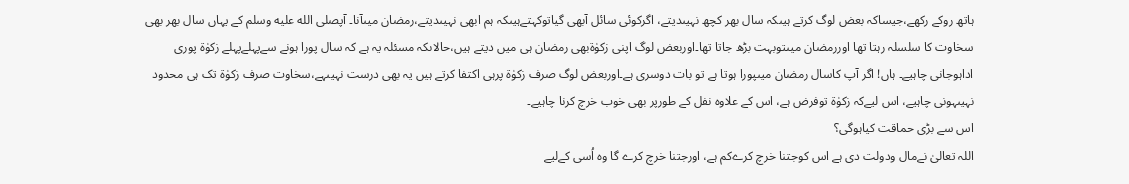ہاتھ روکے رکھے،جیساکہ بعض لوگ کرتے ہیںکہ سال بھر کچھ نہیںدیتے، اگرکوئی سائل آبھی گیاتوکہتےہیںکہ ہم ابھی نہیںدیتے،رمضان میںآنا۔ آپصلى الله عليه وسلم کے یہاں سال بھر بھی سخاوت کا سلسلہ رہتا تھا اوررمضان میںتوبہت بڑھ جاتا تھا۔اوربعض لوگ اپنی زکوٰۃبھی رمضان ہی میں دیتے ہیں،حالاںکہ مسئلہ یہ ہے کہ سال پورا ہونے سےپہلےپہلے زکوٰۃ پوری اداہوجانی چاہیے۔ ہاں! اگر آپ کاسال رمضان میںپورا ہوتا ہے تو بات دوسری ہے۔اوربعض لوگ صرف زکوٰۃ پرہی اکتفا کرتے ہیں یہ بھی درست نہیںہے،سخاوت صرف زکوٰۃ تک ہی محدود نہیںہونی چاہیے، اس لیےکہ زکوٰۃ توفرض ہے، اس کے علاوہ نفل کے طورپر بھی خوب خرچ کرنا چاہیے۔
اس سے بڑی حماقت کیاہوگی؟
اللہ تعالیٰ نےمال ودولت دی ہے اس کوجتنا خرچ کرےکم ہے، اورجتنا خرچ کرے گا وہ اُسی کےلیے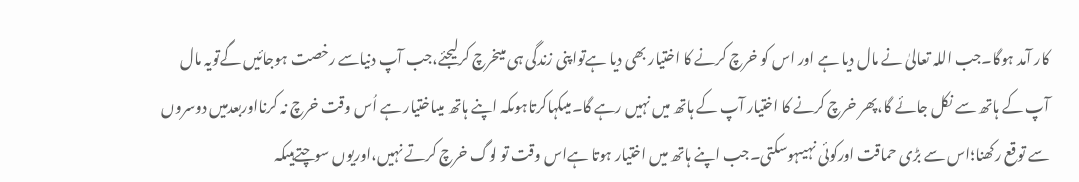کار آمد ہوگا۔جب اللہ تعالیٰ نے مال دیا ہے اور اس کو خرچ کرنے کا اختیار بھی دیا ہےتواپنی زندگی ہی میںخرچ کرلیجئے،جب آپ دنیاسے رخصت ہوجائیں گےتویہ مال آپ کے ہاتھ سے نکل جائے گا،پھر خرچ کرنے کا اختیار آپ کے ہاتھ میں نہیں رہے گا۔میںکہاکرتاہوںکہ اپنے ہاتھ میںاختیار ہے اُس وقت خرچ نہ کرنااوربعدمیں دوسروں سے توقع رکھنا؛اس سے بڑی حماقت اورکوئی نہیںہوسکتی۔جب اپنے ہاتھ میں اختیار ہوتا ہےاس وقت تو لوگ خرچ کرتے نہیں،اوریوں سوچتےہیںکہ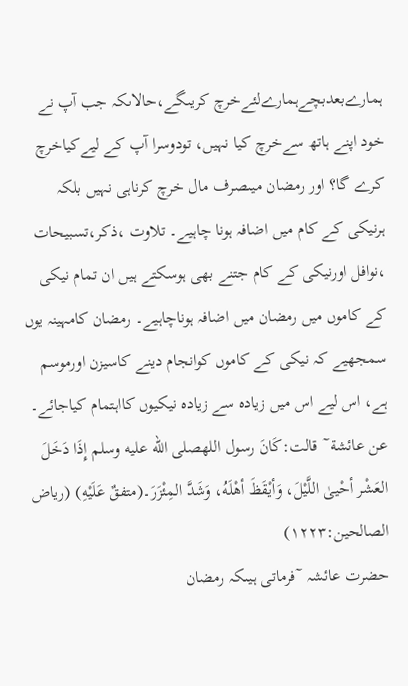ہمارےبعدبچےہمارےلئےخرچ کریںگے،حالاںکہ جب آپ نے خود اپنے ہاتھ سےخرچ کیا نہیں، تودوسرا آپ کے لیےکیاخرچ کرے گا؟ اور رمضان میںصرف مال خرچ کرناہی نہیں بلکہ ہرنیکی کے کام میں اضافہ ہونا چاہیے۔ تلاوت ،ذکر،تسبیحات ،نوافل اورنیکی کے کام جتنے بھی ہوسکتے ہیں ان تمام نیکی کے کاموں میں رمضان میں اضافہ ہوناچاہیے۔ رمضان کامہینہ یوں سمجھیے کہ نیکی کے کاموں کوانجام دینے کاسیزن اورموسم ہے، اس لیے اس میں زیادہ سے زیادہ نیکیوں کااہتمام کیاجائے۔
عن عائشة؅ قالت:كَانَ رسول اللهصلى الله عليه وسلم إِذَا دَخَلَ العَشْر أحْيیٰ اللَّيْلَ، وَأيْقَظَ أهْلَهُ، وَشَدَّ المِئْزَرَ۔(متفقٌ عَلَيْهِ) (ریاض الصالحین:۱۲۲۳)
حضرت عائشہ ؅فرماتی ہیںکہ رمضان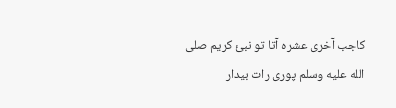کاجب آخری عشرہ آتا تو نبیٔ کریم صلى الله عليه وسلم پوری رات بیدار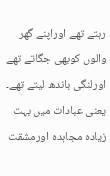رہتے تھے اوراپنے گھر والوں کوبھی جگاتے تھے اورلنگی باندھ لیتے تھے۔ یعنی عبادات میں بہت زیادہ مجاہدہ اورمشقت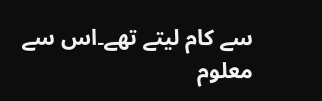سے کام لیتے تھے۔اس سے معلوم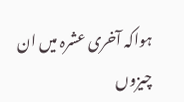ہواکہ آخری عشرہ میں ان چیزوں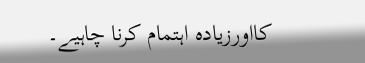کااورزیادہ اہتمام کرنا چاہیے۔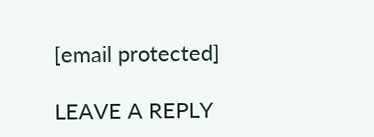[email protected]

LEAVE A REPLY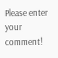Please enter your comment!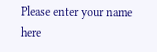Please enter your name here